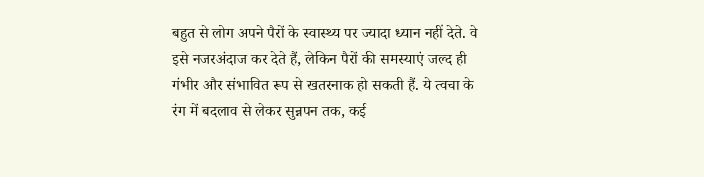बहुत से लोग अपने पैरों के स्वास्थ्य पर ज्यादा ध्यान नहीं देते. वे इसे नजरअंदाज कर देते हैं, लेकिन पैरों की समस्याएं जल्द ही गंभीर और संभावित रूप से खतरनाक हो सकती हैं. ये त्वचा के रंग में बदलाव से लेकर सुन्नपन तक, कई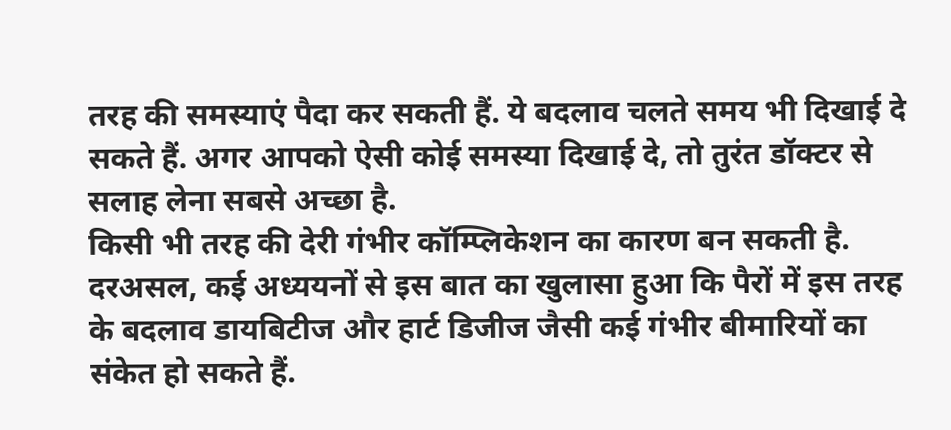तरह की समस्याएं पैदा कर सकती हैं. ये बदलाव चलते समय भी दिखाई दे सकते हैं. अगर आपको ऐसी कोई समस्या दिखाई दे, तो तुरंत डॉक्टर से सलाह लेना सबसे अच्छा है.
किसी भी तरह की देरी गंभीर कॉम्प्लिकेशन का कारण बन सकती है. दरअसल, कई अध्ययनों से इस बात का खुलासा हुआ कि पैरों में इस तरह के बदलाव डायबिटीज और हार्ट डिजीज जैसी कई गंभीर बीमारियों का संकेत हो सकते हैं.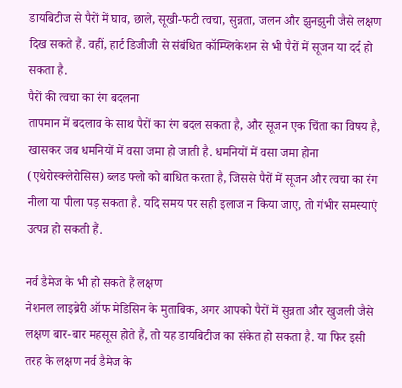डायबिटीज से पैरों में घाव, छाले, सूखी-फटी त्वचा, सुन्नता, जलन और झुनझुनी जैसे लक्षण दिख सकते हैं. वहीं, हार्ट डिजीजी से संबंधित कॉम्प्लिकेशन से भी पैरों में सूजन या दर्द हो सकता है.
पैरों की त्वचा का रंग बदलना
तापमान में बदलाव के साथ पैरों का रंग बदल सकता है, और सूजन एक चिंता का विषय है, खासकर जब धमनियों में वसा जमा हो जाती है. धमनियों में वसा जमा होना (एथेरोस्क्लेरोसिस) ब्लड फ्लो को बाधित करता है, जिससे पैरों में सूजन और त्वचा का रंग नीला या पीला पड़ सकता है. यदि समय पर सही इलाज न किया जाए, तो गंभीर समस्याएं उत्पन्न हो सकती हैं.

नर्व डैमेज के भी हो सकते हैं लक्षण
नेशनल लाइब्रेरी ऑफ मेडिसिन के मुताबिक, अगर आपको पैरों में सुन्नता और खुजली जैसे लक्षण बार-बार महसूस होते हैं, तो यह डायबिटीज का संकेत हो सकता है. या फिर इसी तरह के लक्षण नर्व डैमेज के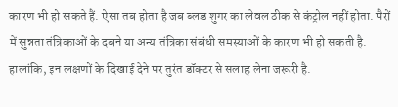कारण भी हो सकते हैं. ऐसा तब होता है जब ब्लड शुगर का लेवल ठीक से कंट्रोल नहीं होता. पैरों में सुन्नता तंत्रिकाओं के दबने या अन्य तंत्रिका संबंधी समस्याओं के कारण भी हो सकती है. हालांकि, इन लक्षणों के दिखाई देने पर तुरंत डॉक्टर से सलाह लेना जरूरी है.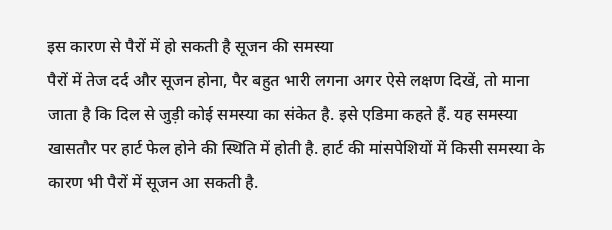इस कारण से पैरों में हो सकती है सूजन की समस्या
पैरों में तेज दर्द और सूजन होना, पैर बहुत भारी लगना अगर ऐसे लक्षण दिखें, तो माना जाता है कि दिल से जुड़ी कोई समस्या का संकेत है. इसे एडिमा कहते हैं. यह समस्या खासतौर पर हार्ट फेल होने की स्थिति में होती है. हार्ट की मांसपेशियों में किसी समस्या के कारण भी पैरों में सूजन आ सकती है.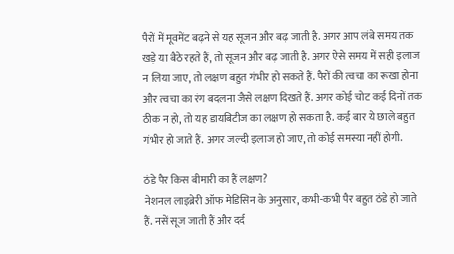पैरों में मूवमेंट बढ़ने से यह सूजन और बढ़ जाती है. अगर आप लंबे समय तक खड़े या बैठे रहते हैं, तो सूजन और बढ़ जाती है. अगर ऐसे समय में सही इलाज न लिया जाए, तो लक्षण बहुत गंभीर हो सकते हैं. पैरों की त्वचा का रूखा होना और त्वचा का रंग बदलना जैसे लक्षण दिखते हैं. अगर कोई चोट कई दिनों तक ठीक न हो, तो यह डायबिटीज का लक्षण हो सकता है. कई बार ये छाले बहुत गंभीर हो जाते हैं. अगर जल्दी इलाज हो जाए, तो कोई समस्या नहीं होगी.

ठंडे पैर किस बीमारी का हैं लक्षण?
नेशनल लाइब्रेरी ऑफ मेडिसिन के अनुसार, कभी-कभी पैर बहुत ठंडे हो जाते हैं. नसें सूज जाती हैं और दर्द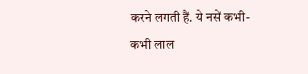करने लगती हैं. ये नसें कभी-कभी लाल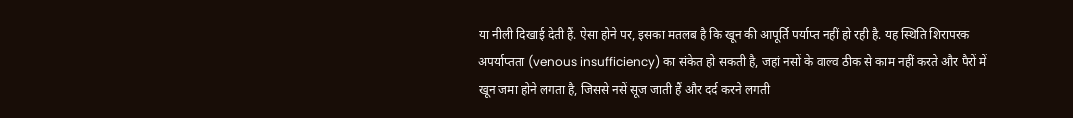या नीली दिखाई देती हैं. ऐसा होने पर, इसका मतलब है कि खून की आपूर्ति पर्याप्त नहीं हो रही है. यह स्थिति शिरापरक अपर्याप्तता (venous insufficiency) का संकेत हो सकती है, जहां नसों के वाल्व ठीक से काम नहीं करते और पैरों में खून जमा होने लगता है, जिससे नसें सूज जाती हैं और दर्द करने लगती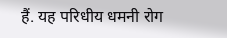हैं. यह परिधीय धमनी रोग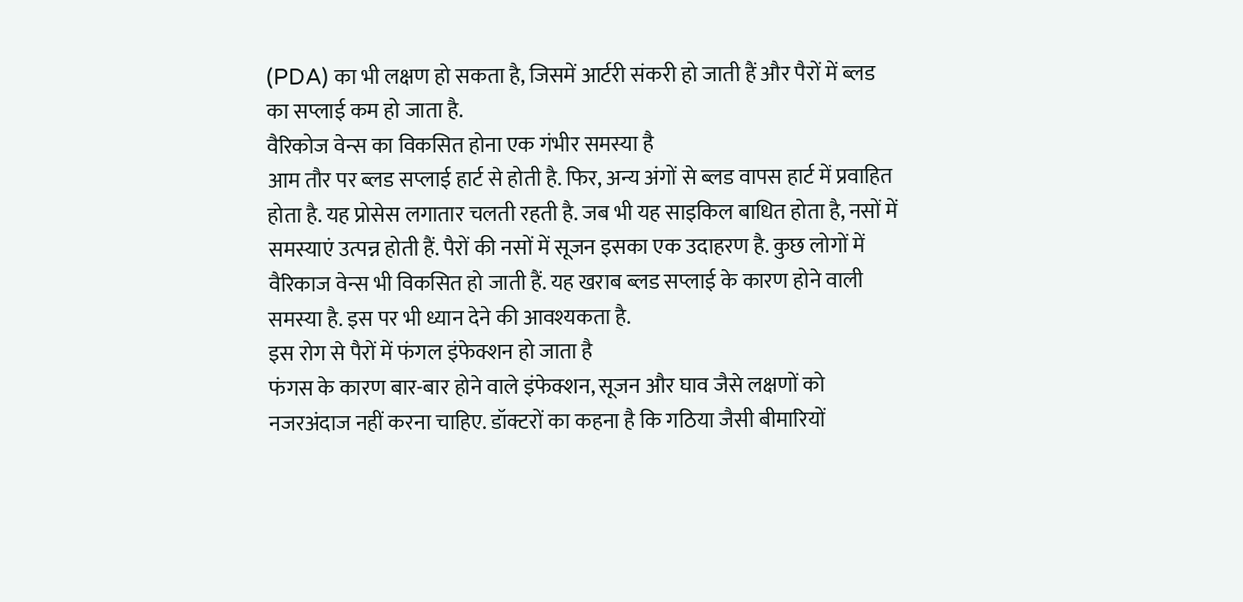(PDA) का भी लक्षण हो सकता है, जिसमें आर्टरी संकरी हो जाती हैं और पैरों में ब्लड का सप्लाई कम हो जाता है.
वैरिकोज वेन्स का विकसित होना एक गंभीर समस्या है
आम तौर पर ब्लड सप्लाई हार्ट से होती है. फिर, अन्य अंगों से ब्लड वापस हार्ट में प्रवाहित होता है. यह प्रोसेस लगातार चलती रहती है. जब भी यह साइकिल बाधित होता है, नसों में समस्याएं उत्पन्न होती हैं. पैरों की नसों में सूजन इसका एक उदाहरण है. कुछ लोगों में वैरिकाज वेन्स भी विकसित हो जाती हैं. यह खराब ब्लड सप्लाई के कारण होने वाली समस्या है. इस पर भी ध्यान देने की आवश्यकता है.
इस रोग से पैरों में फंगल इंफेक्शन हो जाता है
फंगस के कारण बार-बार होने वाले इंफेक्शन, सूजन और घाव जैसे लक्षणों को नजरअंदाज नहीं करना चाहिए. डॉक्टरों का कहना है कि गठिया जैसी बीमारियों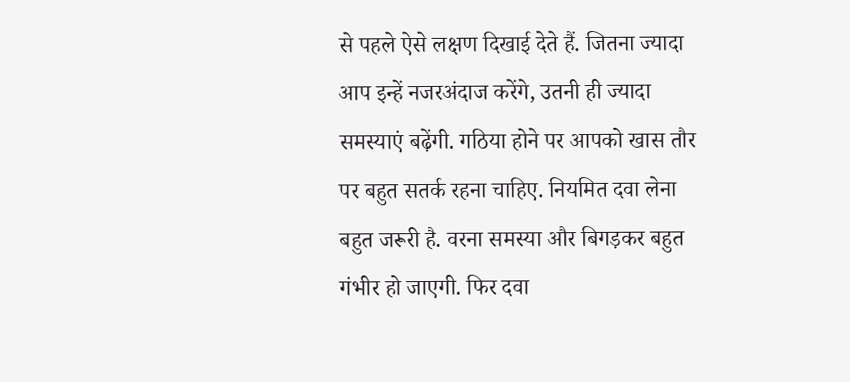से पहले ऐसे लक्षण दिखाई देते हैं. जितना ज्यादा आप इन्हें नजरअंदाज करेंगे, उतनी ही ज्यादा समस्याएं बढ़ेंगी. गठिया होने पर आपको खास तौर पर बहुत सतर्क रहना चाहिए. नियमित दवा लेना बहुत जरूरी है. वरना समस्या और बिगड़कर बहुत गंभीर हो जाएगी. फिर दवा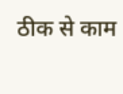ठीक से काम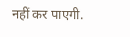नहीं कर पाएगी.